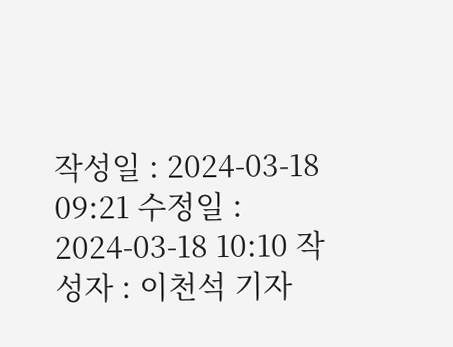작성일 : 2024-03-18 09:21 수정일 : 2024-03-18 10:10 작성자 : 이천석 기자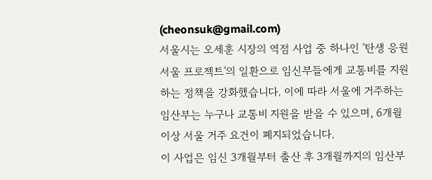(cheonsuk@gmail.com)
서울시는 오세훈 시장의 역점 사업 중 하나인 '탄생 응원 서울 프로젝트'의 일환으로 임신부들에게 교통비를 지원하는 정책을 강화했습니다. 이에 따라 서울에 거주하는 임산부는 누구나 교통비 지원을 받을 수 있으며, 6개월 이상 서울 거주 요건이 폐지되었습니다.
이 사업은 임신 3개월부터 출산 후 3개월까지의 임산부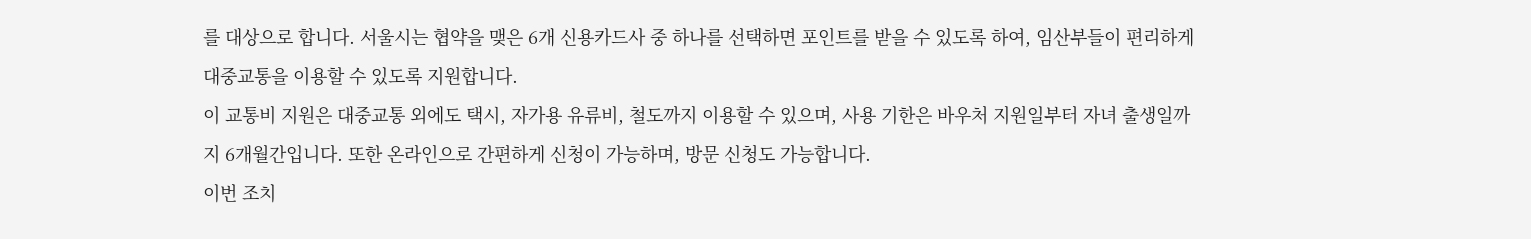를 대상으로 합니다. 서울시는 협약을 맺은 6개 신용카드사 중 하나를 선택하면 포인트를 받을 수 있도록 하여, 임산부들이 편리하게 대중교통을 이용할 수 있도록 지원합니다.
이 교통비 지원은 대중교통 외에도 택시, 자가용 유류비, 철도까지 이용할 수 있으며, 사용 기한은 바우처 지원일부터 자녀 출생일까지 6개월간입니다. 또한 온라인으로 간편하게 신청이 가능하며, 방문 신청도 가능합니다.
이번 조치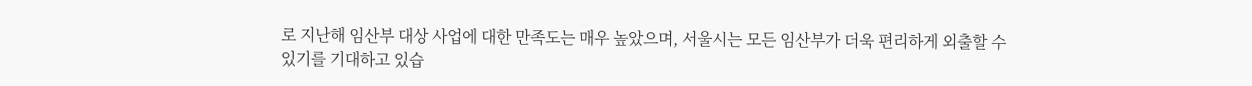로 지난해 임산부 대상 사업에 대한 만족도는 매우 높았으며, 서울시는 모든 임산부가 더욱 편리하게 외출할 수 있기를 기대하고 있습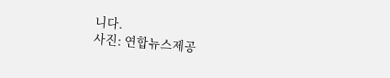니다.
사진: 연합뉴스제공